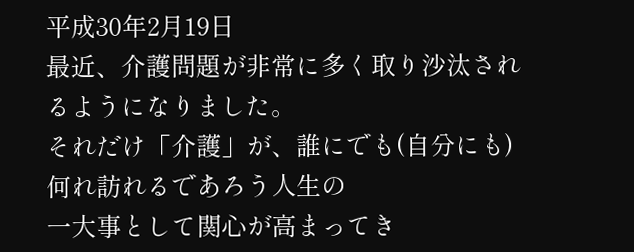平成30年2月19日
最近、介護問題が非常に多く取り沙汰されるようになりました。
それだけ「介護」が、誰にでも(自分にも)何れ訪れるであろう人生の
一大事として関心が高まってき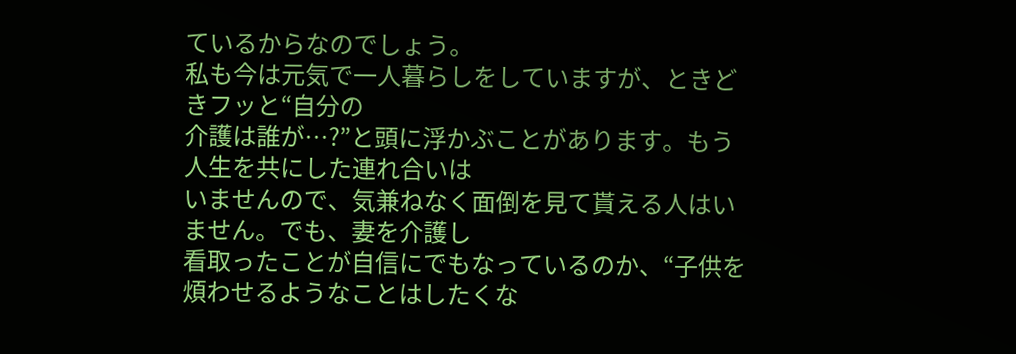ているからなのでしょう。
私も今は元気で一人暮らしをしていますが、ときどきフッと“自分の
介護は誰が…?”と頭に浮かぶことがあります。もう人生を共にした連れ合いは
いませんので、気兼ねなく面倒を見て貰える人はいません。でも、妻を介護し
看取ったことが自信にでもなっているのか、“子供を煩わせるようなことはしたくな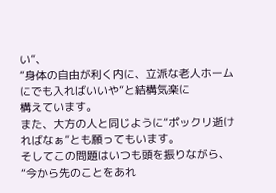い”、
“身体の自由が利く内に、立派な老人ホームにでも入ればいいや”と結構気楽に
構えています。
また、大方の人と同じように“ポックリ逝ければなぁ”とも願ってもいます。
そしてこの問題はいつも頭を振りながら、“今から先のことをあれ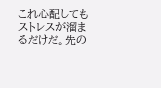これ心配しても
ストレスが溜まるだけだ。先の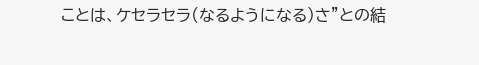ことは、ケセラセラ(なるようになる)さ”との結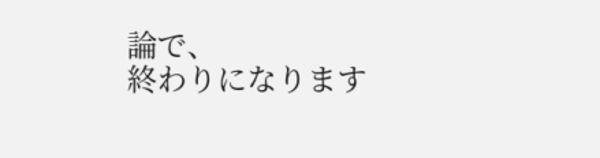論で、
終わりになります